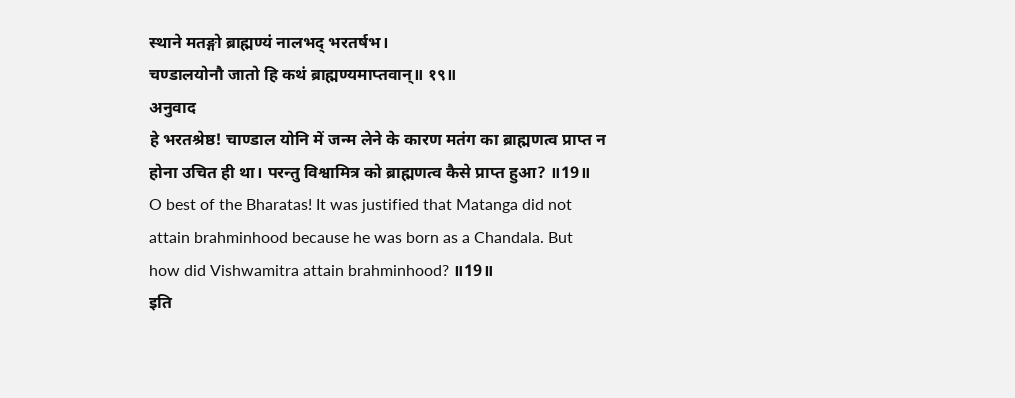स्थाने मतङ्गो ब्राह्मण्यं नालभद् भरतर्षभ।
चण्डालयोनौ जातो हि कथं ब्राह्मण्यमाप्तवान्॥ १९॥
अनुवाद
हे भरतश्रेष्ठ! चाण्डाल योनि में जन्म लेने के कारण मतंग का ब्राह्मणत्व प्राप्त न होना उचित ही था। परन्तु विश्वामित्र को ब्राह्मणत्व कैसे प्राप्त हुआ? ॥19॥
O best of the Bharatas! It was justified that Matanga did not attain brahminhood because he was born as a Chandala. But how did Vishwamitra attain brahminhood? ॥19॥
इति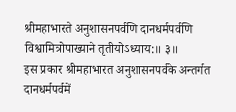श्रीमहाभारते अनुशासनपर्वणि दानधर्मपर्वणि विश्वामित्रोपाख्याने तृतीयोऽध्याय:॥ ३॥
इस प्रकार श्रीमहाभारत अनुशासनपर्वके अन्तर्गत दानधर्मपर्वमें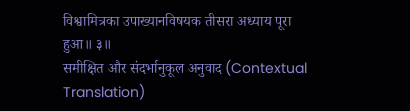विश्वामित्रका उपाख्यानविषयक तीसरा अध्याय पूरा हुआ॥ ३॥
समीक्षित और संदर्भानुकूल अनुवाद (Contextual Translation)